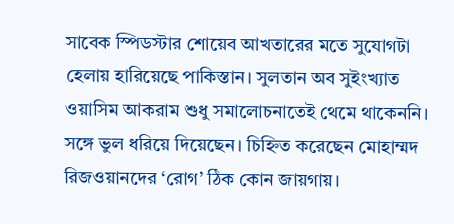সাবেক স্পিডস্টার শোয়েব আখতারের মতে সুযোগটা হেলায় হারিয়েছে পাকিস্তান। সুলতান অব সুইংখ্যাত ওয়াসিম আকরাম শুধু সমালোচনাতেই থেমে থাকেননি। সঙ্গে ভুল ধরিয়ে দিয়েছেন। চিহ্নিত করেছেন মোহাম্মদ রিজওয়ানদের ‘রোগ’ ঠিক কোন জায়গায়।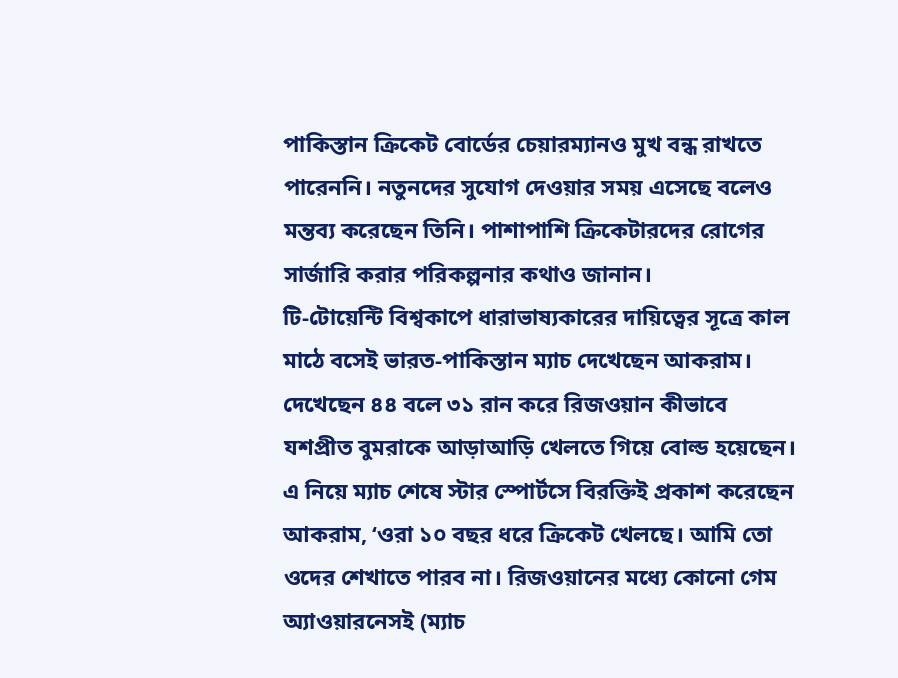পাকিস্তান ক্রিকেট বোর্ডের চেয়ারম্যানও মুখ বন্ধ রাখতে পারেননি। নতুনদের সুযোগ দেওয়ার সময় এসেছে বলেও মন্তব্য করেছেন তিনি। পাশাপাশি ক্রিকেটারদের রোগের সার্জারি করার পরিকল্পনার কথাও জানান।
টি-টোয়েন্টি বিশ্বকাপে ধারাভাষ্যকারের দায়িত্বের সূত্রে কাল মাঠে বসেই ভারত-পাকিস্তান ম্যাচ দেখেছেন আকরাম। দেখেছেন ৪৪ বলে ৩১ রান করে রিজওয়ান কীভাবে যশপ্রীত বুমরাকে আড়াআড়ি খেলতে গিয়ে বোল্ড হয়েছেন।
এ নিয়ে ম্যাচ শেষে স্টার স্পোর্টসে বিরক্তিই প্রকাশ করেছেন আকরাম, ‘ওরা ১০ বছর ধরে ক্রিকেট খেলছে। আমি তো ওদের শেখাতে পারব না। রিজওয়ানের মধ্যে কোনো গেম অ্যাওয়ারনেসই (ম্যাচ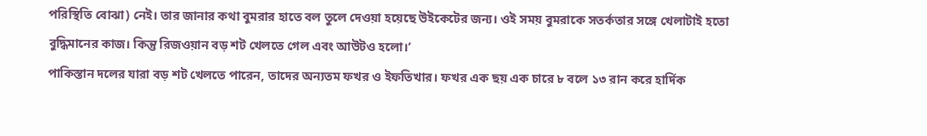পরিস্থিতি বোঝা) নেই। তার জানার কথা বুমরার হাতে বল তুলে দেওয়া হয়েছে উইকেটের জন্য। ওই সময় বুমরাকে সতর্কতার সঙ্গে খেলাটাই হতো বুদ্ধিমানের কাজ। কিন্তু রিজওয়ান বড় শট খেলতে গেল এবং আউটও হলো।’
পাকিস্তান দলের যারা বড় শট খেলতে পারেন, তাদের অন্যতম ফখর ও ইফতিখার। ফখর এক ছয় এক চারে ৮ বলে ১৩ রান করে হার্দিক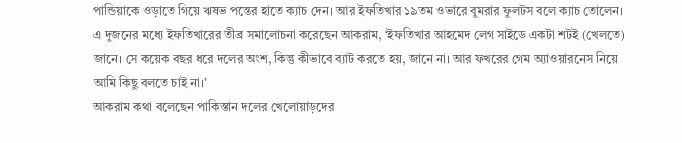পান্ডিয়াকে ওড়াতে গিয়ে ঋষভ পন্তের হাতে ক্যাচ দেন। আর ইফতিখার ১৯তম ওভারে বুমরার ফুলটস বলে ক্যাচ তোলেন। এ দুজনের মধ্যে ইফতিখারের তীব্র সমালোচনা করেছেন আকরাম, ‘ইফতিখার আহমেদ লেগ সাইডে একটা শটই (খেলতে) জানে। সে কয়েক বছর ধরে দলের অংশ, কিন্তু কীভাবে ব্যাট করতে হয়, জানে না। আর ফখরের গেম অ্যাওয়ারনেস নিয়ে আমি কিছু বলতে চাই না।’
আকরাম কথা বলেছেন পাকিস্তান দলের খেলোয়াড়দের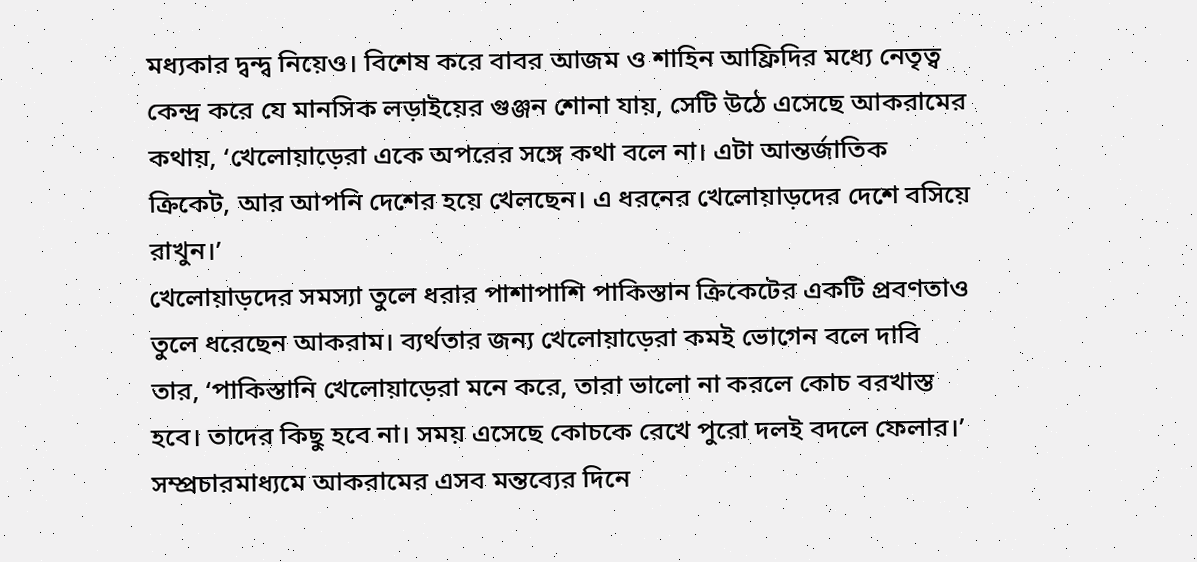মধ্যকার দ্বন্দ্ব নিয়েও। বিশেষ করে বাবর আজম ও শাহিন আফ্রিদির মধ্যে নেতৃত্ব কেন্দ্র করে যে মানসিক লড়াইয়ের গুঞ্জন শোনা যায়, সেটি উঠে এসেছে আকরামের কথায়, ‘খেলোয়াড়েরা একে অপরের সঙ্গে কথা বলে না। এটা আন্তর্জাতিক ক্রিকেট, আর আপনি দেশের হয়ে খেলছেন। এ ধরনের খেলোয়াড়দের দেশে বসিয়ে রাখুন।’
খেলোয়াড়দের সমস্যা তুলে ধরার পাশাপাশি পাকিস্তান ক্রিকেটের একটি প্রবণতাও তুলে ধরেছেন আকরাম। ব্যর্থতার জন্য খেলোয়াড়েরা কমই ভোগেন বলে দাবি তার, ‘পাকিস্তানি খেলোয়াড়েরা মনে করে, তারা ভালো না করলে কোচ বরখাস্ত হবে। তাদের কিছু হবে না। সময় এসেছে কোচকে রেখে পুরো দলই বদলে ফেলার।’
সম্প্রচারমাধ্যমে আকরামের এসব মন্তব্যের দিনে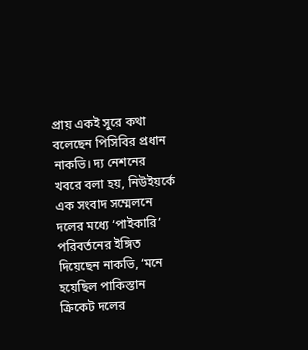প্রায় একই সুরে কথা বলেছেন পিসিবির প্রধান নাকভি। দ্য নেশনের খবরে বলা হয়, নিউইয়র্কে এক সংবাদ সম্মেলনে দলের মধ্যে ‘পাইকারি’ পরিবর্তনের ইঙ্গিত দিয়েছেন নাকভি, ‘মনে হয়েছিল পাকিস্তান ক্রিকেট দলের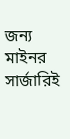জন্য মাইনর সার্জারিই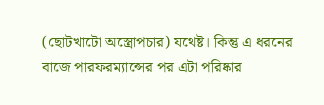(ছোটখাটো অস্ত্রোপচার) যথেষ্ট। কিন্তু এ ধরনের বাজে পারফরম্যান্সের পর এটা পরিষ্কার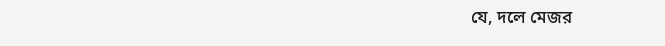যে, দলে মেজর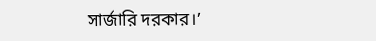সার্জারি দরকার।’